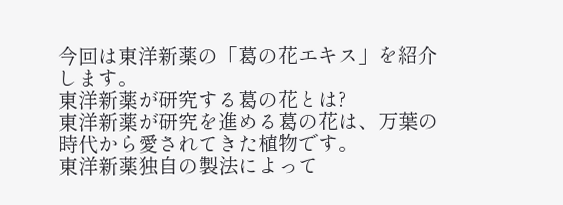今回は東洋新薬の「葛の花エキス」を紹介します。
東洋新薬が研究する葛の花とは?
東洋新薬が研究を進める葛の花は、万葉の時代から愛されてきた植物です。
東洋新薬独自の製法によって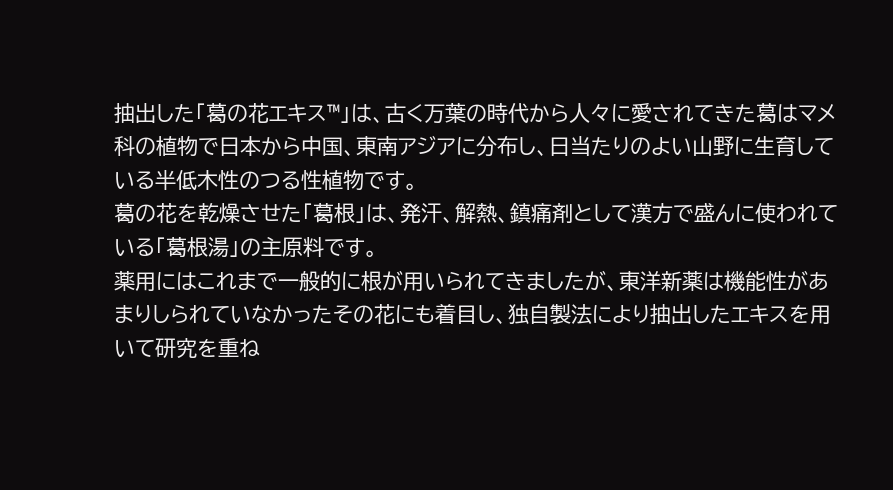抽出した「葛の花エキス™」は、古く万葉の時代から人々に愛されてきた葛はマメ科の植物で日本から中国、東南アジアに分布し、日当たりのよい山野に生育している半低木性のつる性植物です。
葛の花を乾燥させた「葛根」は、発汗、解熱、鎮痛剤として漢方で盛んに使われている「葛根湯」の主原料です。
薬用にはこれまで一般的に根が用いられてきましたが、東洋新薬は機能性があまりしられていなかったその花にも着目し、独自製法により抽出したエキスを用いて研究を重ね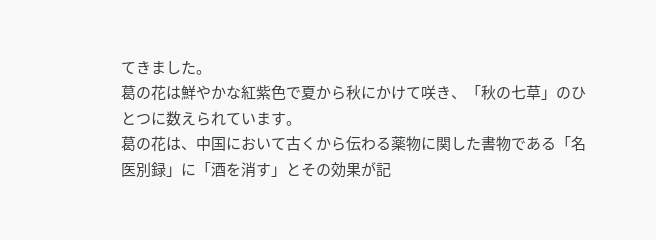てきました。
葛の花は鮮やかな紅紫色で夏から秋にかけて咲き、「秋の七草」のひとつに数えられています。
葛の花は、中国において古くから伝わる薬物に関した書物である「名医別録」に「酒を消す」とその効果が記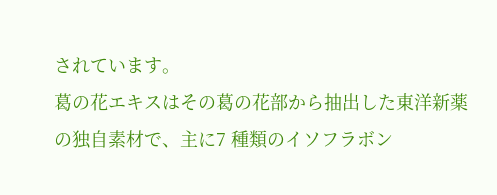されています。
葛の花エキスはその葛の花部から抽出した東洋新薬の独自素材で、主に7 種類のイソフラボン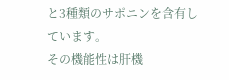と3種類のサポニンを含有しています。
その機能性は肝機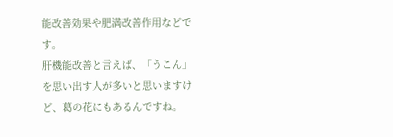能改善効果や肥満改善作用などです。
肝機能改善と言えば、「うこん」を思い出す人が多いと思いますけど、葛の花にもあるんですね。